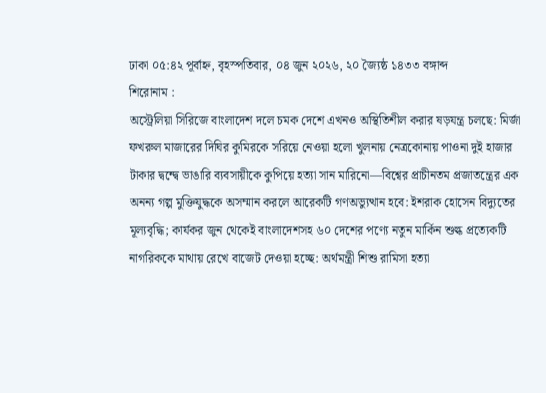ঢাকা ০৫:৪২ পূর্বাহ্ন, বৃহস্পতিবার, ০৪ জুন ২০২৬, ২০ জ্যৈষ্ঠ ১৪৩৩ বঙ্গাব্দ
শিরোনাম :
অস্ট্রেলিয়া সিরিজে বাংলাদেশ দলে চমক দেশে এখনও অস্থিতিশীল করার ষড়যন্ত্র চলছে: মির্জা ফখরুল মাজারের দিঘির কুমিরকে সরিয়ে নেওয়া হলো খুলনায় নেত্রকোনায় পাওনা দুই হাজার টাকার দ্বন্দ্বে ভাঙারি ব্যবসায়ীকে কুপিয়ে হত্যা সান মারিনো—বিশ্বের প্রাচীনতম প্রজাতন্ত্রের এক অনন্য গল্প মুক্তিযুদ্ধকে অসম্মান করলে আরেকটি গণঅভ্যুত্থান হবে: ইশরাক হোসেন বিদ্যুতের মূল্যবৃদ্ধি; কার্যকর জুন থেকেই বাংলাদেশসহ ৬০ দেশের পণ্যে নতুন মার্কিন শুল্ক প্রত্যেকটি নাগরিককে মাথায় রেখে বাজেট দেওয়া হচ্ছে: অর্থমন্ত্রী শিশু রামিসা হত্যা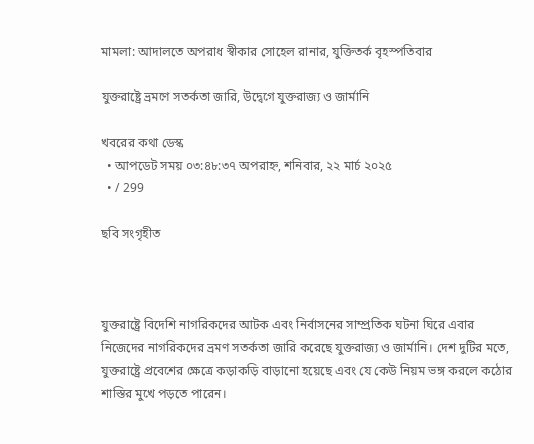মামলা: আদালতে অপরাধ স্বীকার সোহেল রানার, যুক্তিতর্ক বৃহস্পতিবার

যুক্তরাষ্ট্রে ভ্রমণে সতর্কতা জারি, উদ্বেগে যুক্তরাজ্য ও জার্মানি

খবরের কথা ডেস্ক
  • আপডেট সময় ০৩:৪৮:৩৭ অপরাহ্ন, শনিবার, ২২ মার্চ ২০২৫
  • / 299

ছবি সংগৃহীত



যুক্তরাষ্ট্রে বিদেশি নাগরিকদের আটক এবং নির্বাসনের সাম্প্রতিক ঘটনা ঘিরে এবার নিজেদের নাগরিকদের ভ্রমণ সতর্কতা জারি করেছে যুক্তরাজ্য ও জার্মানি। দেশ দুটির মতে, যুক্তরাষ্ট্রে প্রবেশের ক্ষেত্রে কড়াকড়ি বাড়ানো হয়েছে এবং যে কেউ নিয়ম ভঙ্গ করলে কঠোর শাস্তির মুখে পড়তে পারেন।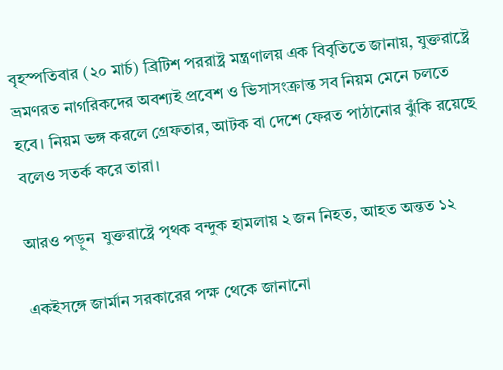বৃহস্পতিবার (২০ মার্চ) ব্রিটিশ পররাষ্ট্র মন্ত্রণালয় এক বিবৃতিতে জানায়, যুক্তরাষ্ট্রে ভ্রমণরত নাগরিকদের অবশ্যই প্রবেশ ও ভিসাসংক্রান্ত সব নিয়ম মেনে চলতে হবে। নিয়ম ভঙ্গ করলে গ্রেফতার, আটক বা দেশে ফেরত পাঠানোর ঝুঁকি রয়েছে বলেও সতর্ক করে তারা।

আরও পড়ুন  যুক্তরাষ্ট্রে পৃথক বন্দুক হামলায় ২ জন নিহত, আহত অন্তত ১২

একইসঙ্গে জার্মান সরকারের পক্ষ থেকে জানানো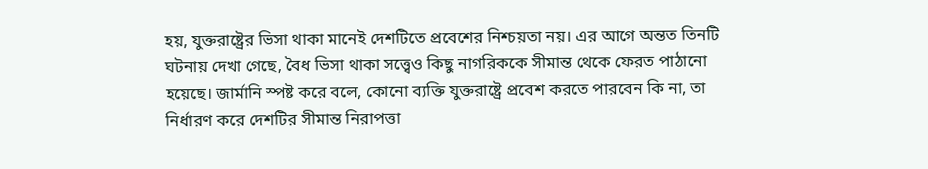হয়, যুক্তরাষ্ট্রের ভিসা থাকা মানেই দেশটিতে প্রবেশের নিশ্চয়তা নয়। এর আগে অন্তত তিনটি ঘটনায় দেখা গেছে, বৈধ ভিসা থাকা সত্ত্বেও কিছু নাগরিককে সীমান্ত থেকে ফেরত পাঠানো হয়েছে। জার্মানি স্পষ্ট করে বলে, কোনো ব্যক্তি যুক্তরাষ্ট্রে প্রবেশ করতে পারবেন কি না, তা নির্ধারণ করে দেশটির সীমান্ত নিরাপত্তা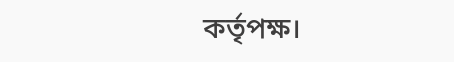কর্তৃপক্ষ।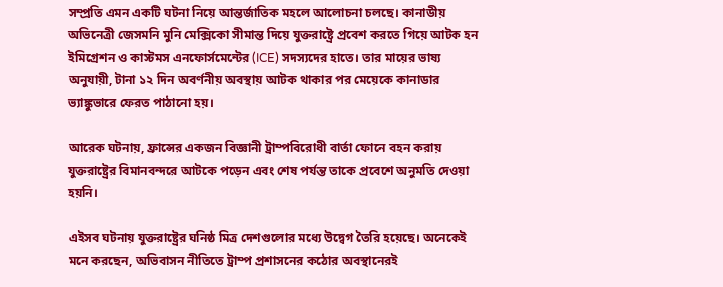সম্প্রতি এমন একটি ঘটনা নিয়ে আন্তর্জাতিক মহলে আলোচনা চলছে। কানাডীয় অভিনেত্রী জেসমনি মুনি মেক্সিকো সীমান্ত দিয়ে যুক্তরাষ্ট্রে প্রবেশ করতে গিয়ে আটক হন ইমিগ্রেশন ও কাস্টমস এনফোর্সমেন্টের (ICE) সদস্যদের হাতে। তার মায়ের ভাষ্য অনুযায়ী, টানা ১২ দিন অবর্ণনীয় অবস্থায় আটক থাকার পর মেয়েকে কানাডার ভ্যাঙ্কুভারে ফেরত পাঠানো হয়।

আরেক ঘটনায়, ফ্রান্সের একজন বিজ্ঞানী ট্রাম্পবিরোধী বার্তা ফোনে বহন করায় যুক্তরাষ্ট্রের বিমানবন্দরে আটকে পড়েন এবং শেষ পর্যন্ত তাকে প্রবেশে অনুমতি দেওয়া হয়নি।

এইসব ঘটনায় যুক্তরাষ্ট্রের ঘনিষ্ঠ মিত্র দেশগুলোর মধ্যে উদ্বেগ তৈরি হয়েছে। অনেকেই মনে করছেন, অভিবাসন নীতিতে ট্রাম্প প্রশাসনের কঠোর অবস্থানেরই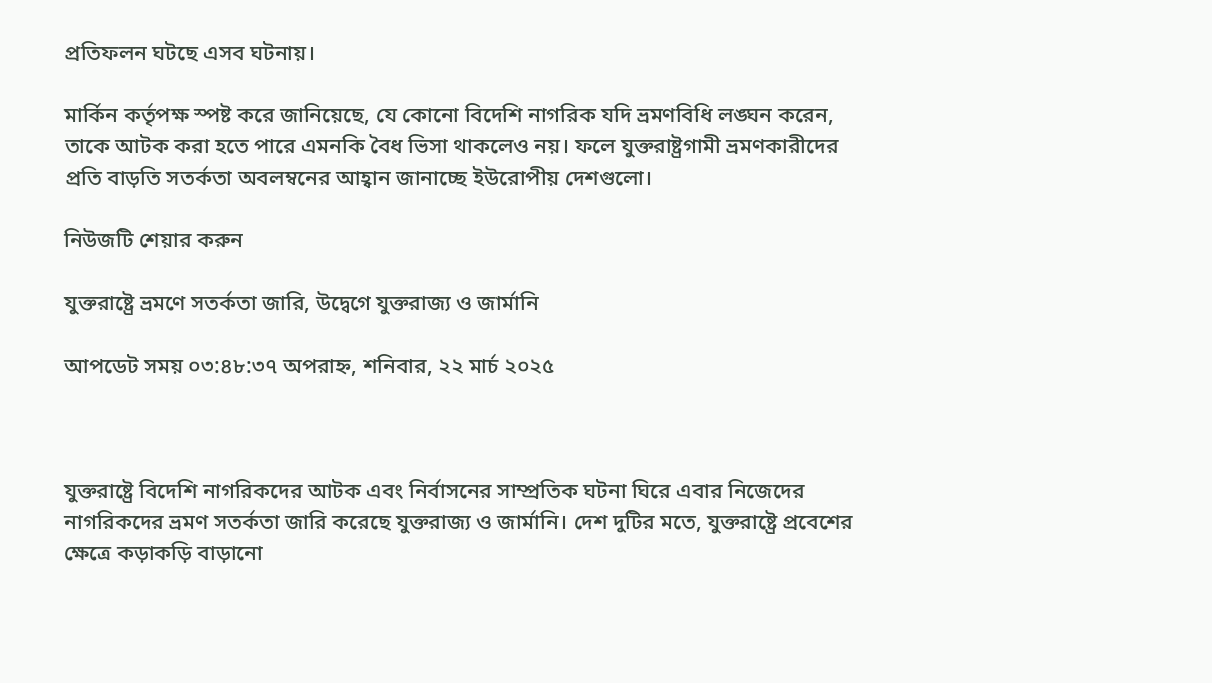প্রতিফলন ঘটছে এসব ঘটনায়।

মার্কিন কর্তৃপক্ষ স্পষ্ট করে জানিয়েছে, যে কোনো বিদেশি নাগরিক যদি ভ্রমণবিধি লঙ্ঘন করেন, তাকে আটক করা হতে পারে এমনকি বৈধ ভিসা থাকলেও নয়। ফলে যুক্তরাষ্ট্রগামী ভ্রমণকারীদের প্রতি বাড়তি সতর্কতা অবলম্বনের আহ্বান জানাচ্ছে ইউরোপীয় দেশগুলো।

নিউজটি শেয়ার করুন

যুক্তরাষ্ট্রে ভ্রমণে সতর্কতা জারি, উদ্বেগে যুক্তরাজ্য ও জার্মানি

আপডেট সময় ০৩:৪৮:৩৭ অপরাহ্ন, শনিবার, ২২ মার্চ ২০২৫



যুক্তরাষ্ট্রে বিদেশি নাগরিকদের আটক এবং নির্বাসনের সাম্প্রতিক ঘটনা ঘিরে এবার নিজেদের নাগরিকদের ভ্রমণ সতর্কতা জারি করেছে যুক্তরাজ্য ও জার্মানি। দেশ দুটির মতে, যুক্তরাষ্ট্রে প্রবেশের ক্ষেত্রে কড়াকড়ি বাড়ানো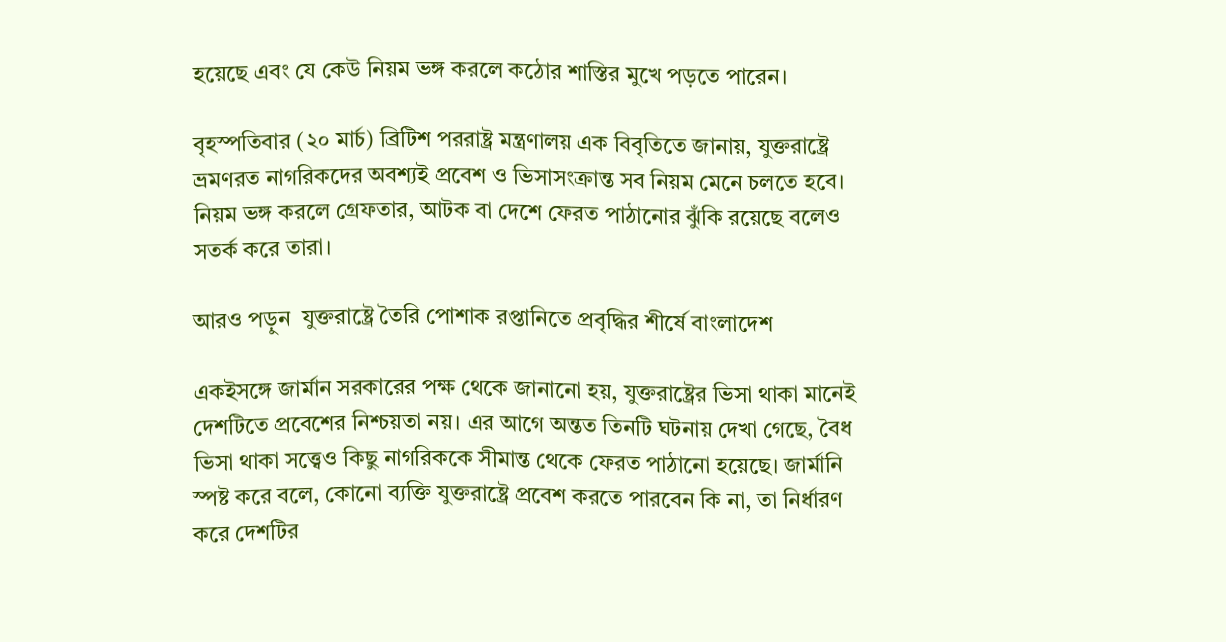হয়েছে এবং যে কেউ নিয়ম ভঙ্গ করলে কঠোর শাস্তির মুখে পড়তে পারেন।

বৃহস্পতিবার (২০ মার্চ) ব্রিটিশ পররাষ্ট্র মন্ত্রণালয় এক বিবৃতিতে জানায়, যুক্তরাষ্ট্রে ভ্রমণরত নাগরিকদের অবশ্যই প্রবেশ ও ভিসাসংক্রান্ত সব নিয়ম মেনে চলতে হবে। নিয়ম ভঙ্গ করলে গ্রেফতার, আটক বা দেশে ফেরত পাঠানোর ঝুঁকি রয়েছে বলেও সতর্ক করে তারা।

আরও পড়ুন  যুক্তরাষ্ট্রে তৈরি পোশাক রপ্তানিতে প্রবৃদ্ধির শীর্ষে বাংলাদেশ

একইসঙ্গে জার্মান সরকারের পক্ষ থেকে জানানো হয়, যুক্তরাষ্ট্রের ভিসা থাকা মানেই দেশটিতে প্রবেশের নিশ্চয়তা নয়। এর আগে অন্তত তিনটি ঘটনায় দেখা গেছে, বৈধ ভিসা থাকা সত্ত্বেও কিছু নাগরিককে সীমান্ত থেকে ফেরত পাঠানো হয়েছে। জার্মানি স্পষ্ট করে বলে, কোনো ব্যক্তি যুক্তরাষ্ট্রে প্রবেশ করতে পারবেন কি না, তা নির্ধারণ করে দেশটির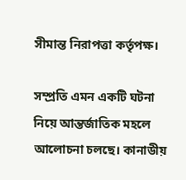সীমান্ত নিরাপত্তা কর্তৃপক্ষ।

সম্প্রতি এমন একটি ঘটনা নিয়ে আন্তর্জাতিক মহলে আলোচনা চলছে। কানাডীয়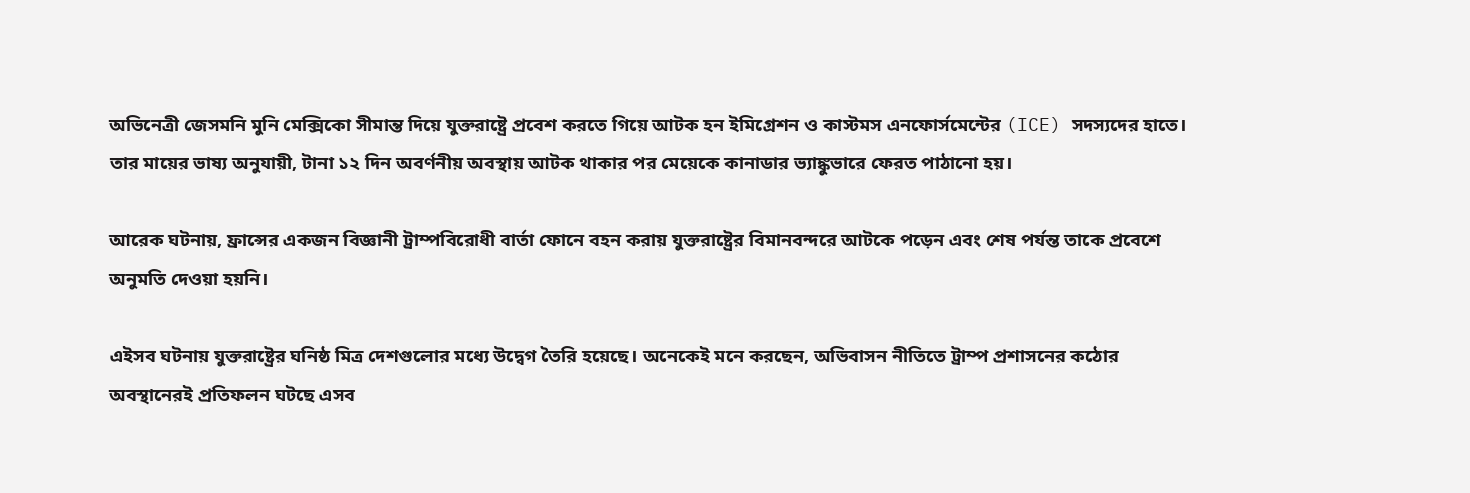অভিনেত্রী জেসমনি মুনি মেক্সিকো সীমান্ত দিয়ে যুক্তরাষ্ট্রে প্রবেশ করতে গিয়ে আটক হন ইমিগ্রেশন ও কাস্টমস এনফোর্সমেন্টের (ICE) সদস্যদের হাতে। তার মায়ের ভাষ্য অনুযায়ী, টানা ১২ দিন অবর্ণনীয় অবস্থায় আটক থাকার পর মেয়েকে কানাডার ভ্যাঙ্কুভারে ফেরত পাঠানো হয়।

আরেক ঘটনায়, ফ্রান্সের একজন বিজ্ঞানী ট্রাম্পবিরোধী বার্তা ফোনে বহন করায় যুক্তরাষ্ট্রের বিমানবন্দরে আটকে পড়েন এবং শেষ পর্যন্ত তাকে প্রবেশে অনুমতি দেওয়া হয়নি।

এইসব ঘটনায় যুক্তরাষ্ট্রের ঘনিষ্ঠ মিত্র দেশগুলোর মধ্যে উদ্বেগ তৈরি হয়েছে। অনেকেই মনে করছেন, অভিবাসন নীতিতে ট্রাম্প প্রশাসনের কঠোর অবস্থানেরই প্রতিফলন ঘটছে এসব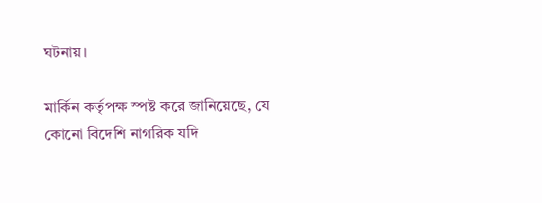ঘটনায়।

মার্কিন কর্তৃপক্ষ স্পষ্ট করে জানিয়েছে, যে কোনো বিদেশি নাগরিক যদি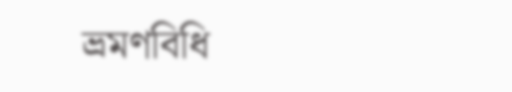ভ্রমণবিধি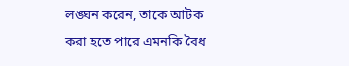লঙ্ঘন করেন, তাকে আটক করা হতে পারে এমনকি বৈধ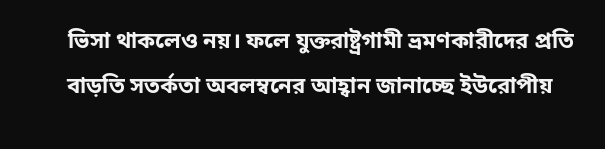ভিসা থাকলেও নয়। ফলে যুক্তরাষ্ট্রগামী ভ্রমণকারীদের প্রতি বাড়তি সতর্কতা অবলম্বনের আহ্বান জানাচ্ছে ইউরোপীয়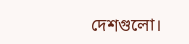দেশগুলো।